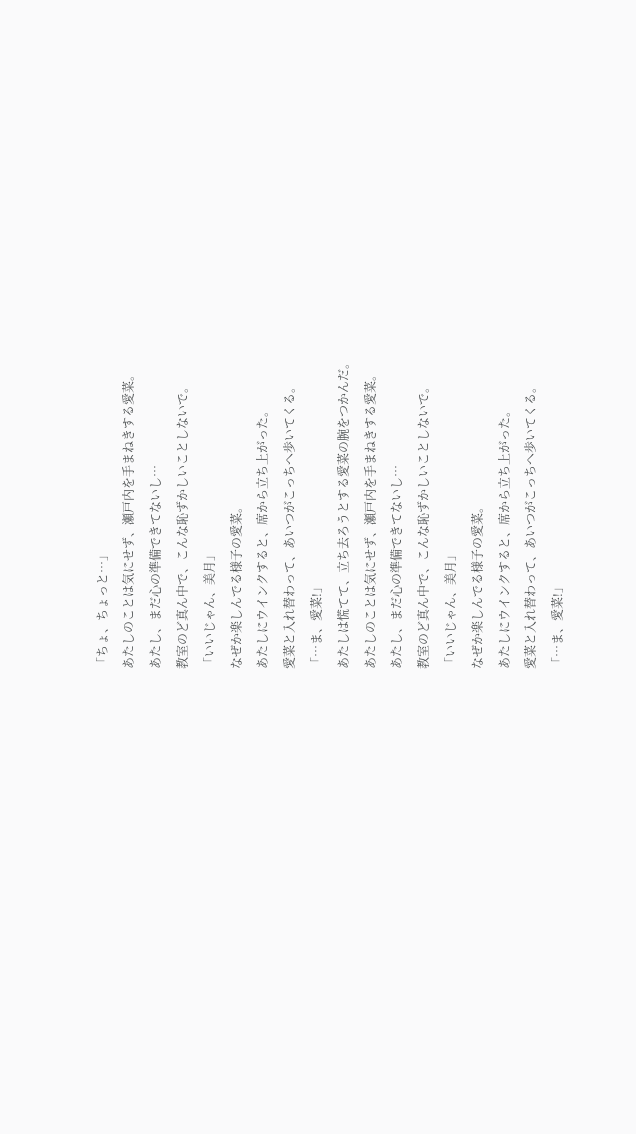「ちょ、ちょっと…」
あたしのことは気にせず、瀬戸内を手まねきする愛菜。
あたし、まだ心の準備できてないし…
教室のど真ん中で、こんな恥ずかしいことしないで。
「いいじゃん、美月」
なぜか楽しんでる様子の愛菜。
あたしにウインクすると、席から立ち上がった。
愛菜と入れ替わって、あいつがこっちへ歩いてくる。
「…ま、愛菜!」
あたしは慌てて、立ち去ろうとする愛菜の腕をつかんだ。
あたしのことは気にせず、瀬戸内を手まねきする愛菜。
あたし、まだ心の準備できてないし…
教室のど真ん中で、こんな恥ずかしいことしないで。
「いいじゃん、美月」
なぜか楽しんでる様子の愛菜。
あたしにウインクすると、席から立ち上がった。
愛菜と入れ替わって、あいつがこっちへ歩いてくる。
「…ま、愛菜!」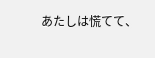あたしは慌てて、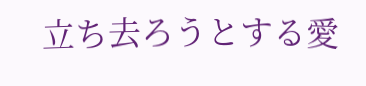立ち去ろうとする愛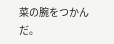菜の腕をつかんだ。